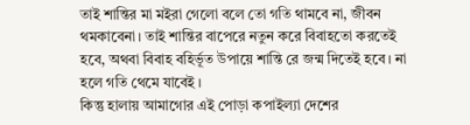তাই শান্তির মা মইরা গেলো বলে তো গতি থামবে না, জীবন থমকাবেনা। তাই শান্তির বাপেরে নতুন করে বিবাহতো করতেই হবে, অথবা বিবাহ বহির্ভূত উপায়ে শান্তি রে জন্ম দিতেই হবে। না হলে গতি থেমে যাবেই ।
কিন্তু হালায় আমাগোর এই পোড়া কপাইল্যা দেশের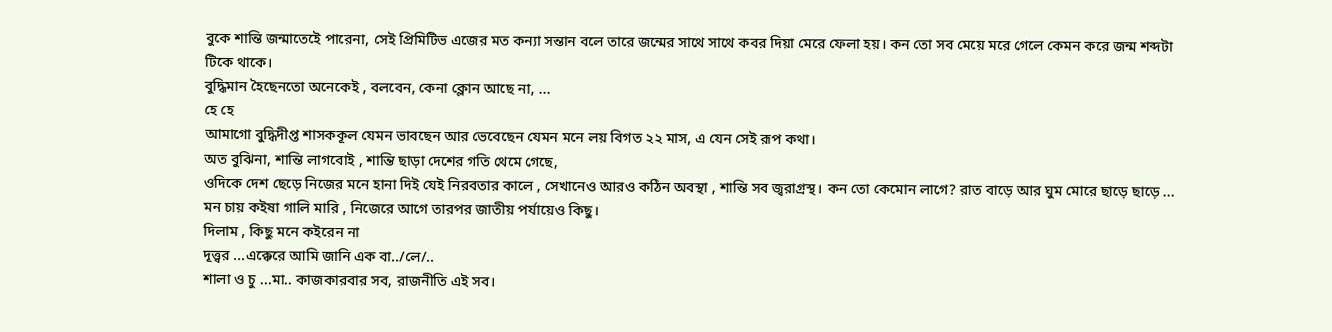বুকে শান্তি জন্মাতেইে পারেনা, সেই প্রিমিটিভ এজের মত কন্যা সন্তান বলে তারে জন্মের সাথে সাথে কবর দিয়া মেরে ফেলা হয়। কন তো সব মেয়ে মরে গেলে কেমন করে জন্ম শব্দটা টিকে থাকে।
বুদ্ধিমান হৈছেনতো অনেকেই , বলবেন, কেনা ক্লোন আছে না, ...
হে হে
আমাগো বুদ্ধিদীপ্ত শাসককূল যেমন ভাবছেন আর ভেবেছেন যেমন মনে লয় বিগত ২২ মাস, এ যেন সেই রূপ কথা।
অত বুঝিনা, শান্তি লাগবোই , শান্তি ছাড়া দেশের গতি থেমে গেছে,
ওদিকে দেশ ছেড়ে নিজের মনে হানা দিই যেই নিরবতার কালে , সেখানেও আরও কঠিন অবস্থা , শান্তি সব জ্বরাগ্রস্থ। কন তো কেমোন লাগে? রাত বাড়ে আর ঘুম মোরে ছাড়ে ছাড়ে ...
মন চায় কইষা গালি মারি , নিজেরে আগে তারপর জাতীয় পর্যায়েও কিছু।
দিলাম , কিছু মনে কইরেন না
দূত্ত্বর ...এক্কেরে আমি জানি এক বা../লে/..
শালা ও চু ...মা.. কাজকারবার সব, রাজনীতি এই সব।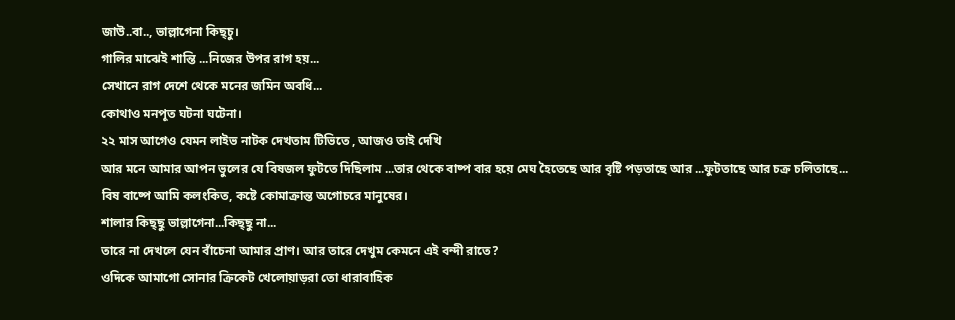জাউ..বা.., ভাল্লাগেনা কিছ্চু।
গালির মাঝেই শান্তি ...নিজের উপর রাগ হয়...
সেখানে রাগ দেশে থেকে মনের জমিন অবধি...
কোথাও মনপূত ঘটনা ঘটেনা।
২২ মাস আগেও যেমন লাইভ নাটক দেখতাম টিভিতে , আজও তাই দেখি
আর মনে আমার আপন ভুলের যে বিষজল ফুটতে দিছিলাম ...তার থেকে বাষ্প বার হয়ে মেঘ হৈতেছে আর বৃষ্টি পড়তাছে আর ...ফুটতাছে আর চক্র চলিতাছে...
বিষ বাষ্পে আমি কলংকিত, কষ্টে কোমাক্রান্ত অগোচরে মানুষের।
শালার কিছ্ছু ভাল্লাগেনা...কিছ্ছু না...
তারে না দেখলে যেন বাঁচেনা আমার প্রাণ। আর তারে দেখুম কেমনে এই বন্দী রাতে?
ওদিকে আমাগো সোনার ক্রিকেট খেলোয়াড়রা তো ধারাবাহিক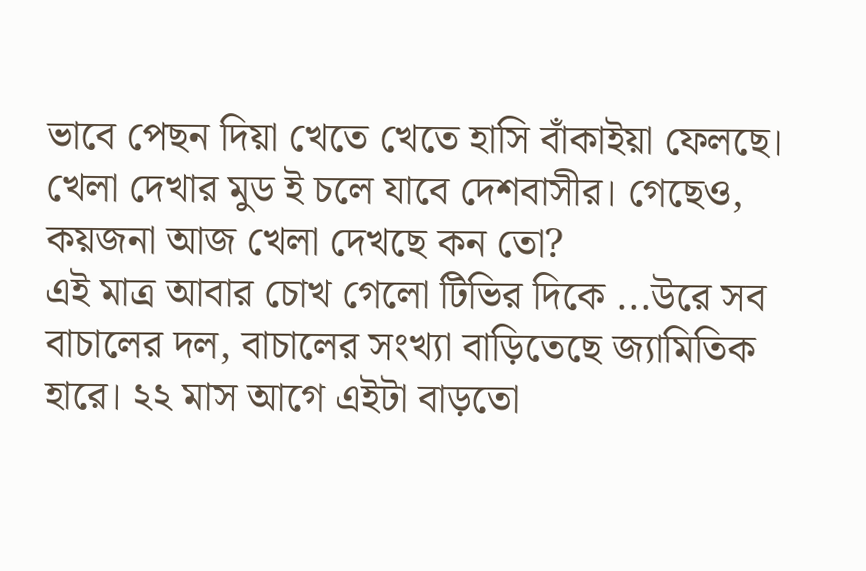ভাবে পেছন দিয়া খেতে খেতে হাসি বাঁকাইয়া ফেলছে। খেলা দেখার মুড ই চলে যাবে দেশবাসীর। গেছেও, কয়জনা আজ খেলা দেখছে কন তো?
এই মাত্র আবার চোখ গেলো টিভির দিকে ...উরে সব বাচালের দল, বাচালের সংখ্যা বাড়িতেছে জ্যামিতিক হারে। ২২ মাস আগে এইটা বাড়তো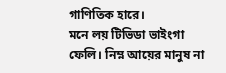গাণিতিক হারে।
মনে লয় টিভিডা ভাইংগা ফেলি। নিম্ন আয়ের মানুষ না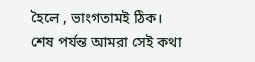হৈলে , ভাংগতামই ঠিক।
শেষ পর্যন্ত আমরা সেই কথা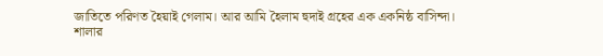জাতিতে পরিণত হৈয়াই গেলাম। আর আমি হৈলাম হুদাই গ্রহের এক একনিষ্ঠ বাসিন্দা।
শালার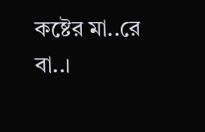কষ্টের মা..রে বা..।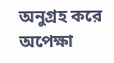অনুগ্রহ করে অপেক্ষা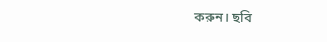করুন। ছবি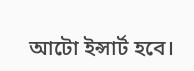আটো ইন্সার্ট হবে।